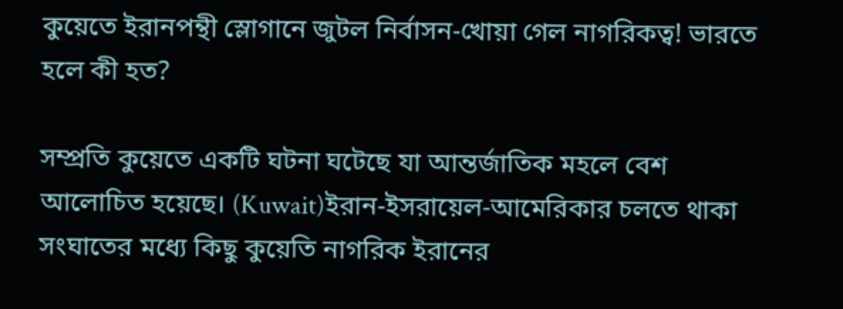কুয়েতে ইরানপন্থী স্লোগানে জুটল নির্বাসন-খোয়া গেল নাগরিকত্ব! ভারতে হলে কী হত?

সম্প্রতি কুয়েতে একটি ঘটনা ঘটেছে যা আন্তর্জাতিক মহলে বেশ আলোচিত হয়েছে। (Kuwait)ইরান-ইসরায়েল-আমেরিকার চলতে থাকা সংঘাতের মধ্যে কিছু কুয়েতি নাগরিক ইরানের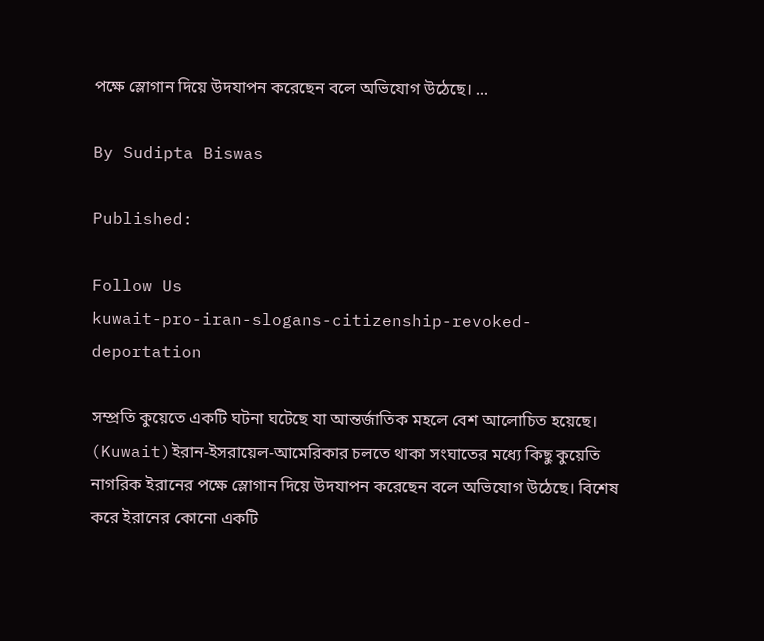পক্ষে স্লোগান দিয়ে উদযাপন করেছেন বলে অভিযোগ উঠেছে। ...

By Sudipta Biswas

Published:

Follow Us
kuwait-pro-iran-slogans-citizenship-revoked-deportation

সম্প্রতি কুয়েতে একটি ঘটনা ঘটেছে যা আন্তর্জাতিক মহলে বেশ আলোচিত হয়েছে। (Kuwait)ইরান-ইসরায়েল-আমেরিকার চলতে থাকা সংঘাতের মধ্যে কিছু কুয়েতি নাগরিক ইরানের পক্ষে স্লোগান দিয়ে উদযাপন করেছেন বলে অভিযোগ উঠেছে। বিশেষ করে ইরানের কোনো একটি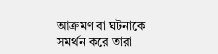আক্রমণ বা ঘটনাকে সমর্থন করে তারা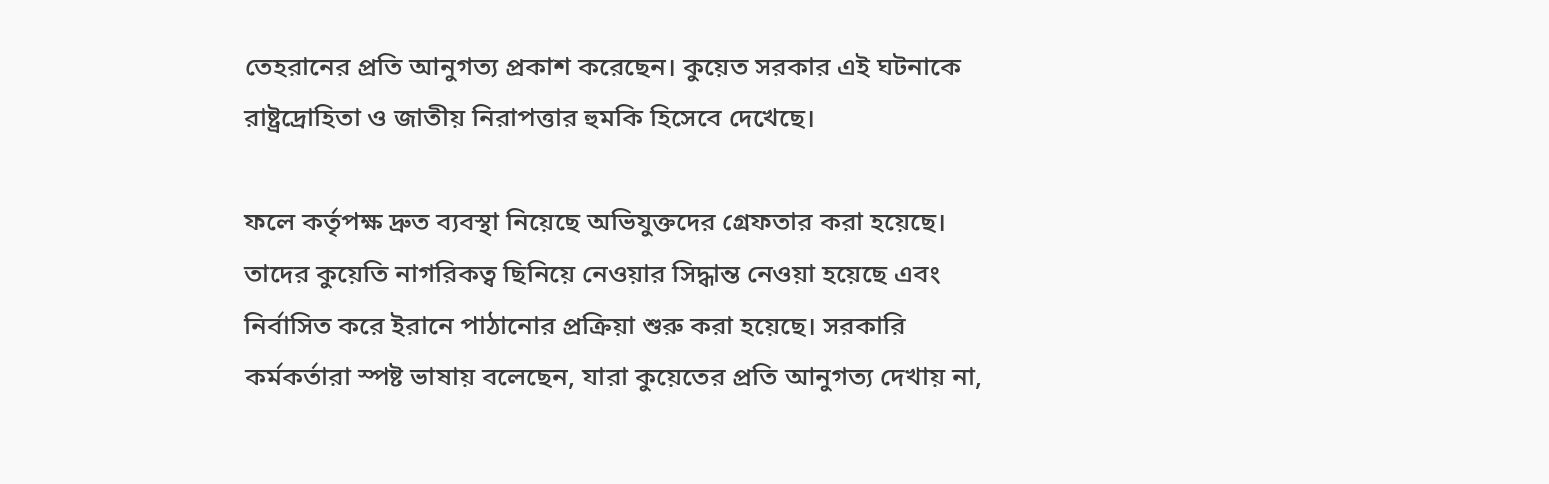তেহরানের প্রতি আনুগত্য প্রকাশ করেছেন। কুয়েত সরকার এই ঘটনাকে রাষ্ট্রদ্রোহিতা ও জাতীয় নিরাপত্তার হুমকি হিসেবে দেখেছে।

ফলে কর্তৃপক্ষ দ্রুত ব্যবস্থা নিয়েছে অভিযুক্তদের গ্রেফতার করা হয়েছে। তাদের কুয়েতি নাগরিকত্ব ছিনিয়ে নেওয়ার সিদ্ধান্ত নেওয়া হয়েছে এবং নির্বাসিত করে ইরানে পাঠানোর প্রক্রিয়া শুরু করা হয়েছে। সরকারি কর্মকর্তারা স্পষ্ট ভাষায় বলেছেন, যারা কুয়েতের প্রতি আনুগত্য দেখায় না,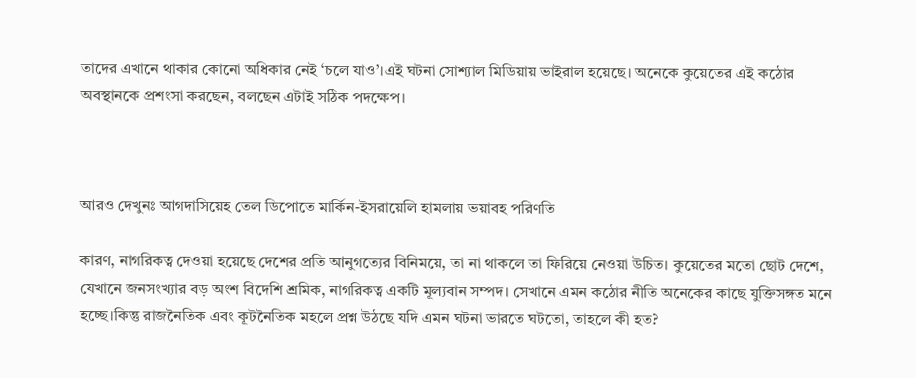তাদের এখানে থাকার কোনো অধিকার নেই ‘চলে যাও’।এই ঘটনা সোশ্যাল মিডিয়ায় ভাইরাল হয়েছে। অনেকে কুয়েতের এই কঠোর অবস্থানকে প্রশংসা করছেন, বলছেন এটাই সঠিক পদক্ষেপ।



আরও দেখুনঃ আগদাসিয়েহ তেল ডিপোতে মার্কিন-ইসরায়েলি হামলায় ভয়াবহ পরিণতি

কারণ, নাগরিকত্ব দেওয়া হয়েছে দেশের প্রতি আনুগত্যের বিনিময়ে, তা না থাকলে তা ফিরিয়ে নেওয়া উচিত। কুয়েতের মতো ছোট দেশে, যেখানে জনসংখ্যার বড় অংশ বিদেশি শ্রমিক, নাগরিকত্ব একটি মূল্যবান সম্পদ। সেখানে এমন কঠোর নীতি অনেকের কাছে যুক্তিসঙ্গত মনে হচ্ছে।কিন্তু রাজনৈতিক এবং কূটনৈতিক মহলে প্রশ্ন উঠছে যদি এমন ঘটনা ভারতে ঘটতো, তাহলে কী হত?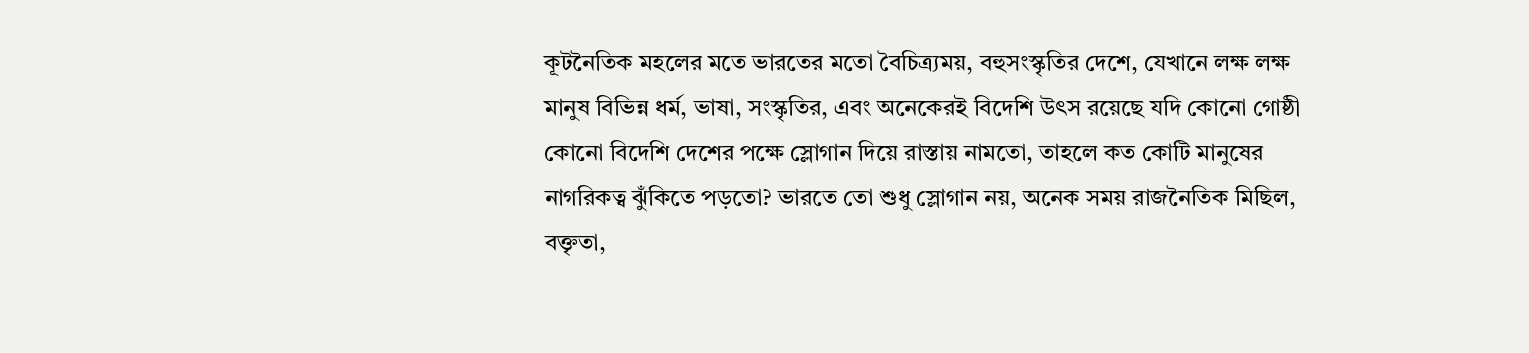কূটনৈতিক মহলের মতে ভারতের মতো বৈচিত্র্যময়, বহুসংস্কৃতির দেশে, যেখানে লক্ষ লক্ষ মানুষ বিভিন্ন ধর্ম, ভাষা, সংস্কৃতির, এবং অনেকেরই বিদেশি উৎস রয়েছে যদি কোনো গোষ্ঠী কোনো বিদেশি দেশের পক্ষে স্লোগান দিয়ে রাস্তায় নামতো, তাহলে কত কোটি মানুষের নাগরিকত্ব ঝুঁকিতে পড়তো? ভারতে তো শুধু স্লোগান নয়, অনেক সময় রাজনৈতিক মিছিল, বক্তৃতা,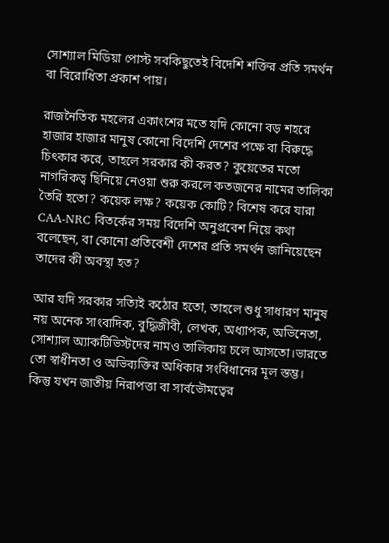সোশ্যাল মিডিয়া পোস্ট সবকিছুতেই বিদেশি শক্তির প্রতি সমর্থন বা বিরোধিতা প্রকাশ পায়।

রাজনৈতিক মহলের একাংশের মতে যদি কোনো বড় শহরে হাজার হাজার মানুষ কোনো বিদেশি দেশের পক্ষে বা বিরুদ্ধে চিৎকার করে, তাহলে সরকার কী করত? কুয়েতের মতো নাগরিকত্ব ছিনিয়ে নেওয়া শুরু করলে কতজনের নামের তালিকা তৈরি হতো? কয়েক লক্ষ? কয়েক কোটি? বিশেষ করে যারা CAA-NRC বিতর্কের সময় বিদেশি অনুপ্রবেশ নিয়ে কথা বলেছেন, বা কোনো প্রতিবেশী দেশের প্রতি সমর্থন জানিয়েছেন তাদের কী অবস্থা হত?

আর যদি সরকার সত্যিই কঠোর হতো, তাহলে শুধু সাধারণ মানুষ নয় অনেক সাংবাদিক, বুদ্ধিজীবী, লেখক, অধ্যাপক, অভিনেতা, সোশ্যাল অ্যাকটিভিস্টদের নামও তালিকায় চলে আসতো।ভারতে তো স্বাধীনতা ও অভিব্যক্তির অধিকার সংবিধানের মূল স্তম্ভ। কিন্তু যখন জাতীয় নিরাপত্তা বা সার্বভৌমত্বের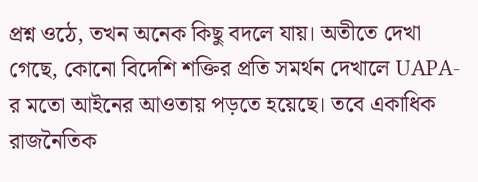প্রশ্ন ওঠে, তখন অনেক কিছু বদলে যায়। অতীতে দেখা গেছে, কোনো বিদেশি শক্তির প্রতি সমর্থন দেখালে UAPA-র মতো আইনের আওতায় পড়তে হয়েছে। তবে একাধিক রাজনৈতিক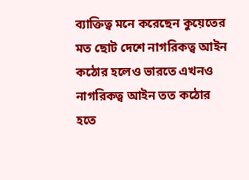ব্যাক্তিত্ব মনে করেছেন কুয়েতের মত ছোট দেশে নাগরিকত্ব আইন কঠোর হলেও ভারতে এখনও নাগরিকত্ব আইন তত কঠোর হতে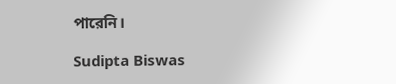পারেনি।

Sudipta Biswas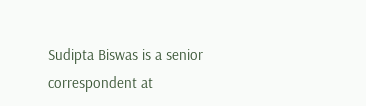Sudipta Biswas is a senior correspondent at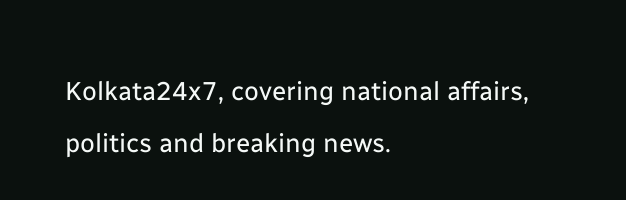Kolkata24x7, covering national affairs, politics and breaking news.